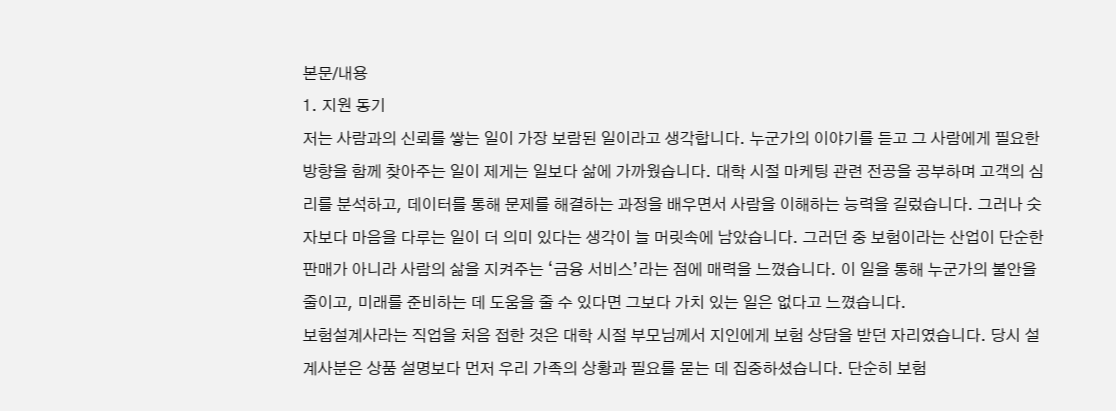본문/내용
1. 지원 동기
저는 사람과의 신뢰를 쌓는 일이 가장 보람된 일이라고 생각합니다. 누군가의 이야기를 듣고 그 사람에게 필요한 방향을 함께 찾아주는 일이 제게는 일보다 삶에 가까웠습니다. 대학 시절 마케팅 관련 전공을 공부하며 고객의 심리를 분석하고, 데이터를 통해 문제를 해결하는 과정을 배우면서 사람을 이해하는 능력을 길렀습니다. 그러나 숫자보다 마음을 다루는 일이 더 의미 있다는 생각이 늘 머릿속에 남았습니다. 그러던 중 보험이라는 산업이 단순한 판매가 아니라 사람의 삶을 지켜주는 ‘금융 서비스’라는 점에 매력을 느꼈습니다. 이 일을 통해 누군가의 불안을 줄이고, 미래를 준비하는 데 도움을 줄 수 있다면 그보다 가치 있는 일은 없다고 느꼈습니다.
보험설계사라는 직업을 처음 접한 것은 대학 시절 부모님께서 지인에게 보험 상담을 받던 자리였습니다. 당시 설계사분은 상품 설명보다 먼저 우리 가족의 상황과 필요를 묻는 데 집중하셨습니다. 단순히 보험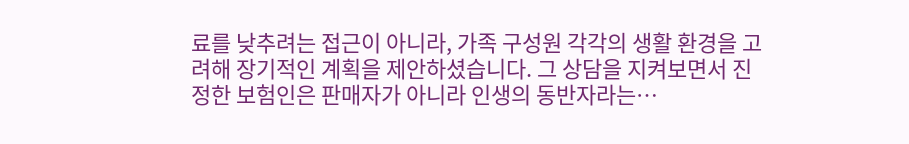료를 낮추려는 접근이 아니라, 가족 구성원 각각의 생활 환경을 고려해 장기적인 계획을 제안하셨습니다. 그 상담을 지켜보면서 진정한 보험인은 판매자가 아니라 인생의 동반자라는…